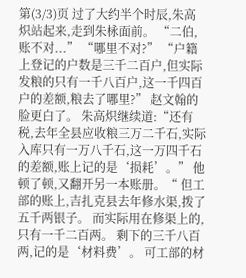第(3/3)页 过了大约半个时辰,朱高炽站起来,走到朱栐面前。 “二伯,账不对...” “哪里不对?” “户籍上登记的户数是三千二百户,但实际发粮的只有一千八百户,这一千四百户的差额,粮去了哪里?” 赵文翰的脸更白了。 朱高炽继续道:“还有税,去年全县应收粮三万二千石,实际入库只有一万八千石,这一万四千石的差额,账上记的是‘损耗’。” 他顿了顿,又翻开另一本账册。“ 但工部的账上,吉扎克县去年修水渠,拨了五千两银子。 而实际用在修渠上的,只有一千二百两。 剩下的三千八百两,记的是‘材料费’。 可工部的材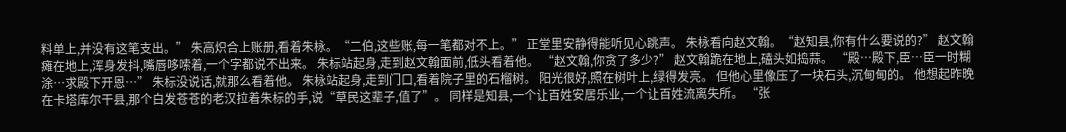料单上,并没有这笔支出。” 朱高炽合上账册,看着朱栐。“二伯,这些账,每一笔都对不上。” 正堂里安静得能听见心跳声。 朱栐看向赵文翰。“赵知县,你有什么要说的?” 赵文翰瘫在地上,浑身发抖,嘴唇哆嗦着,一个字都说不出来。 朱标站起身,走到赵文翰面前,低头看着他。 “赵文翰,你贪了多少?” 赵文翰跪在地上,磕头如捣蒜。 “殿…殿下,臣…臣一时糊涂…求殿下开恩…” 朱标没说话,就那么看着他。 朱栐站起身,走到门口,看着院子里的石榴树。 阳光很好,照在树叶上,绿得发亮。 但他心里像压了一块石头,沉甸甸的。 他想起昨晚在卡塔库尔干县,那个白发苍苍的老汉拉着朱标的手,说“草民这辈子,值了”。 同样是知县,一个让百姓安居乐业,一个让百姓流离失所。 “张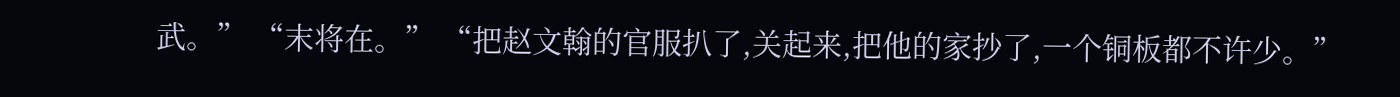武。” “末将在。” “把赵文翰的官服扒了,关起来,把他的家抄了,一个铜板都不许少。”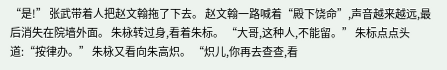“是!” 张武带着人把赵文翰拖了下去。 赵文翰一路喊着“殿下饶命”,声音越来越远,最后消失在院墙外面。 朱栐转过身,看着朱标。 “大哥,这种人,不能留。” 朱标点点头道:“按律办。” 朱栐又看向朱高炽。 “炽儿,你再去查查,看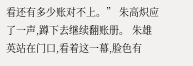看还有多少账对不上。” 朱高炽应了一声,蹲下去继续翻账册。 朱雄英站在门口,看着这一幕,脸色有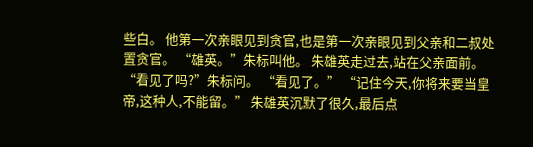些白。 他第一次亲眼见到贪官,也是第一次亲眼见到父亲和二叔处置贪官。 “雄英。”朱标叫他。 朱雄英走过去,站在父亲面前。 “看见了吗?”朱标问。 “看见了。” “记住今天,你将来要当皇帝,这种人,不能留。” 朱雄英沉默了很久,最后点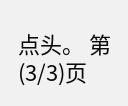点头。 第(3/3)页